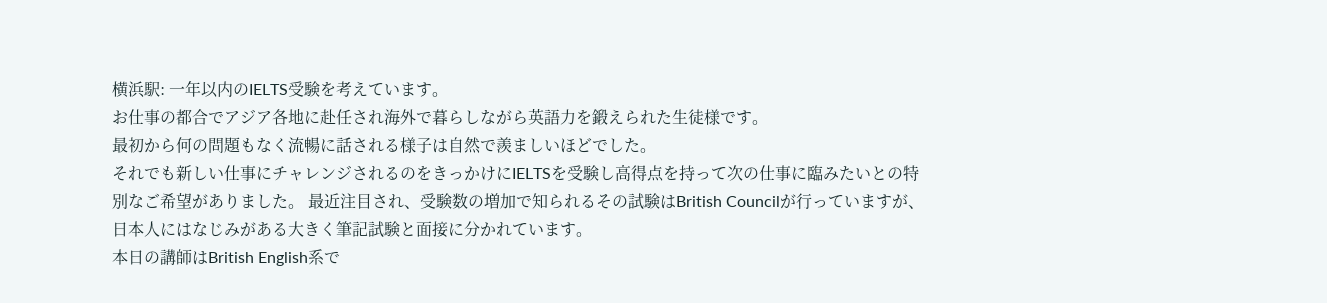横浜駅: 一年以内のIELTS受験を考えています。
お仕事の都合でアジア各地に赴任され海外で暮らしながら英語力を鍛えられた生徒様です。
最初から何の問題もなく流暢に話される様子は自然で羨ましいほどでした。
それでも新しい仕事にチャレンジされるのをきっかけにIELTSを受験し高得点を持って次の仕事に臨みたいとの特別なご希望がありました。 最近注目され、受験数の増加で知られるその試験はBritish Councilが行っていますが、日本人にはなじみがある大きく筆記試験と面接に分かれています。
本日の講師はBritish English系で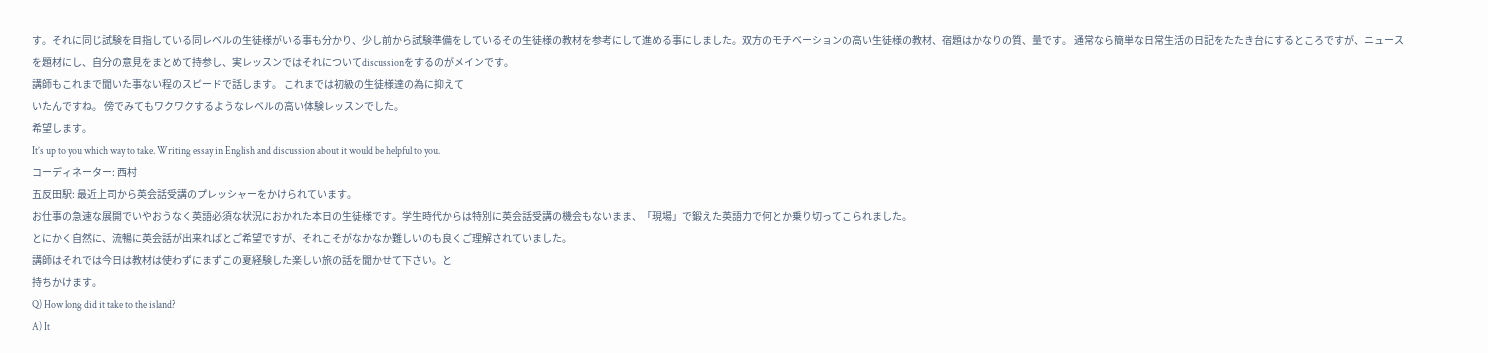す。それに同じ試験を目指している同レベルの生徒様がいる事も分かり、少し前から試験準備をしているその生徒様の教材を参考にして進める事にしました。双方のモチベーションの高い生徒様の教材、宿題はかなりの質、量です。 通常なら簡単な日常生活の日記をたたき台にするところですが、ニュースを題材にし、自分の意見をまとめて持参し、実レッスンではそれについてdiscussionをするのがメインです。
講師もこれまで聞いた事ない程のスピードで話します。 これまでは初級の生徒様達の為に抑えて
いたんですね。 傍でみてもワクワクするようなレベルの高い体験レッスンでした。
希望します。
It’s up to you which way to take. Writing essay in English and discussion about it would be helpful to you.
コーディネーター: 西村
五反田駅: 最近上司から英会話受講のプレッシャーをかけられています。
お仕事の急速な展開でいやおうなく英語必須な状況におかれた本日の生徒様です。学生時代からは特別に英会話受講の機会もないまま、「現場」で鍛えた英語力で何とか乗り切ってこられました。
とにかく自然に、流暢に英会話が出来ればとご希望ですが、それこそがなかなか難しいのも良くご理解されていました。
講師はそれでは今日は教材は使わずにまずこの夏経験した楽しい旅の話を聞かせて下さい。と
持ちかけます。
Q) How long did it take to the island?
A) It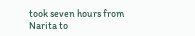took seven hours from Narita to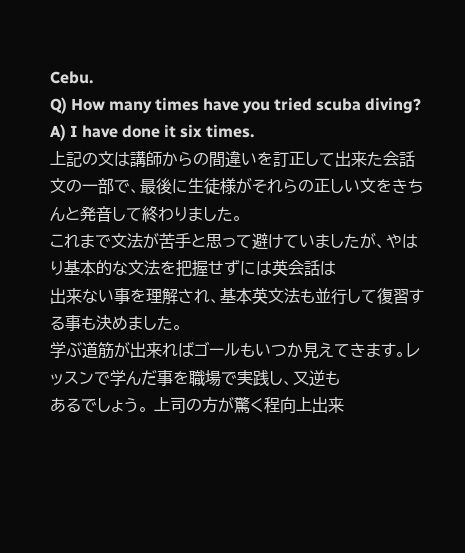Cebu.
Q) How many times have you tried scuba diving?
A) I have done it six times.
上記の文は講師からの間違いを訂正して出来た会話文の一部で、最後に生徒様がそれらの正しい文をきちんと発音して終わりました。
これまで文法が苦手と思って避けていましたが、やはり基本的な文法を把握せずには英会話は
出来ない事を理解され、基本英文法も並行して復習する事も決めました。
学ぶ道筋が出来ればゴールもいつか見えてきます。レッスンで学んだ事を職場で実践し、又逆も
あるでしょう。 上司の方が驚く程向上出来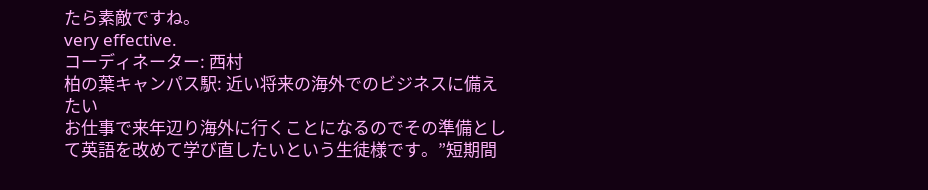たら素敵ですね。
very effective.
コーディネーター: 西村
柏の葉キャンパス駅: 近い将来の海外でのビジネスに備えたい
お仕事で来年辺り海外に行くことになるのでその準備として英語を改めて学び直したいという生徒様です。”短期間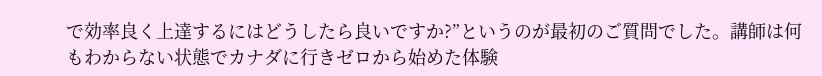で効率良く上達するにはどうしたら良いですか?”というのが最初のご質問でした。講師は何もわからない状態でカナダに行きゼロから始めた体験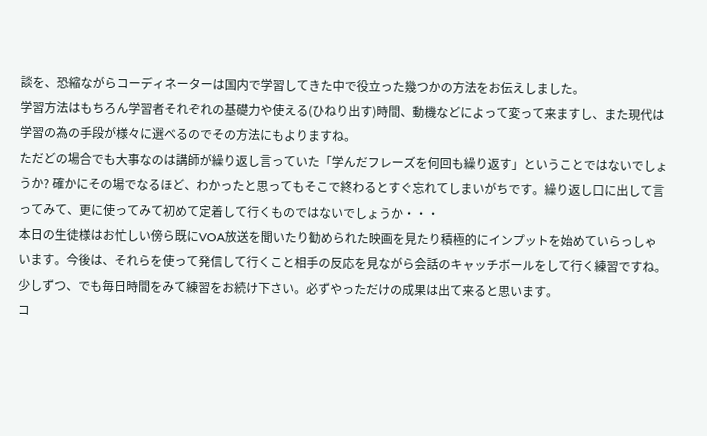談を、恐縮ながらコーディネーターは国内で学習してきた中で役立った幾つかの方法をお伝えしました。
学習方法はもちろん学習者それぞれの基礎力や使える(ひねり出す)時間、動機などによって変って来ますし、また現代は学習の為の手段が様々に選べるのでその方法にもよりますね。
ただどの場合でも大事なのは講師が繰り返し言っていた「学んだフレーズを何回も繰り返す」ということではないでしょうか? 確かにその場でなるほど、わかったと思ってもそこで終わるとすぐ忘れてしまいがちです。繰り返し口に出して言ってみて、更に使ってみて初めて定着して行くものではないでしょうか・・・
本日の生徒様はお忙しい傍ら既にVOA放送を聞いたり勧められた映画を見たり積極的にインプットを始めていらっしゃいます。今後は、それらを使って発信して行くこと相手の反応を見ながら会話のキャッチボールをして行く練習ですね。少しずつ、でも毎日時間をみて練習をお続け下さい。必ずやっただけの成果は出て来ると思います。
コ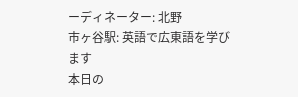ーディネーター: 北野
市ヶ谷駅: 英語で広東語を学びます
本日の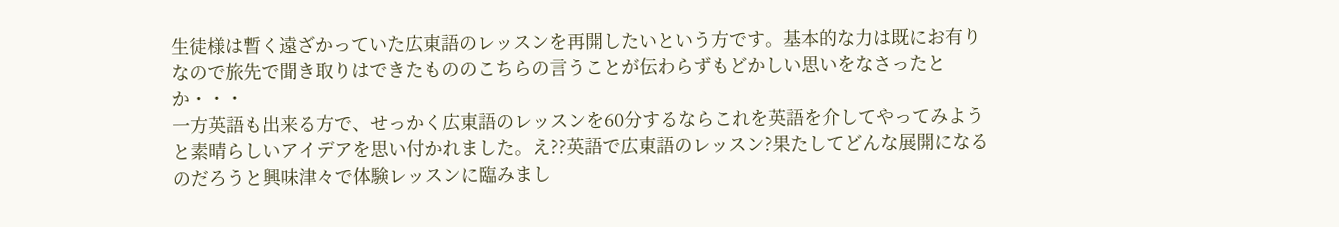生徒様は暫く遠ざかっていた広東語のレッスンを再開したいという方です。基本的な力は既にお有りなので旅先で聞き取りはできたもののこちらの言うことが伝わらずもどかしい思いをなさったとか・・・
一方英語も出来る方で、せっかく広東語のレッスンを60分するならこれを英語を介してやってみようと素晴らしいアイデアを思い付かれました。え??英語で広東語のレッスン?果たしてどんな展開になるのだろうと興味津々で体験レッスンに臨みまし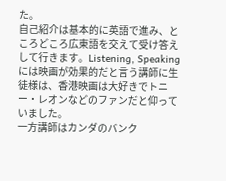た。
自己紹介は基本的に英語で進み、ところどころ広東語を交えて受け答えして行きます。Listening, Speaking には映画が効果的だと言う講師に生徒様は、香港映画は大好きでトニー・レオンなどのファンだと仰っていました。
一方講師はカンダのバンク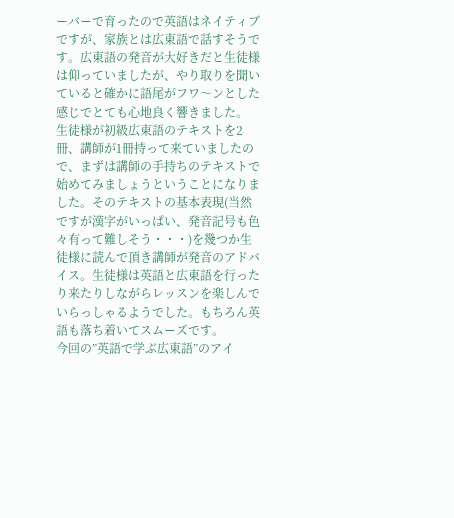ーバーで育ったので英語はネイティブですが、家族とは広東語で話すそうです。広東語の発音が大好きだと生徒様は仰っていましたが、やり取りを聞いていると確かに語尾がフワ〜ンとした感じでとても心地良く響きました。
生徒様が初級広東語のテキストを2冊、講師が1冊持って来ていましたので、まずは講師の手持ちのテキストで始めてみましょうということになりました。そのテキストの基本表現(当然ですが漢字がいっぱい、発音記号も色々有って難しそう・・・)を幾つか生徒様に読んで頂き講師が発音のアドバイス。生徒様は英語と広東語を行ったり来たりしながらレッスンを楽しんでいらっしゃるようでした。もちろん英語も落ち着いてスムーズです。
今回の”英語で学ぶ広東語”のアイ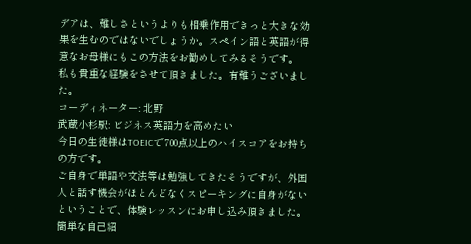デアは、難しさというよりも相乗作用できっと大きな効果を生むのではないでしょうか。スペイン語と英語が得意なお母様にもこの方法をお勧めしてみるそうです。
私も貴重な経験をさせて頂きました。有難うございました。
コーディネーター: 北野
武蔵小杉駅: ビジネス英語力を高めたい
今日の生徒様はTOEICで700点以上のハイスコアをお持ちの方です。
ご自身で単語や文法等は勉強してきたそうですが、外国人と話す機会がほとんどなくスピーキングに自身がないということで、体験レッスンにお申し込み頂きました。
簡単な自己紹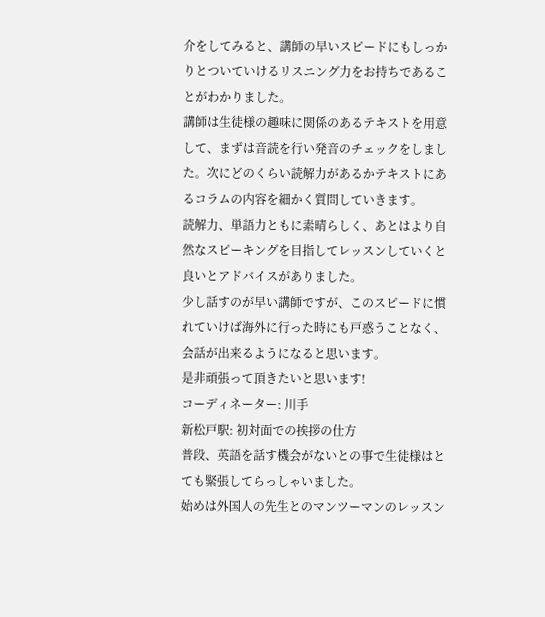介をしてみると、講師の早いスピードにもしっかりとついていけるリスニング力をお持ちであることがわかりました。
講師は生徒様の趣味に関係のあるテキストを用意して、まずは音読を行い発音のチェックをしました。次にどのくらい読解力があるかテキストにあるコラムの内容を細かく質問していきます。
読解力、単語力ともに素晴らしく、あとはより自然なスピーキングを目指してレッスンしていくと良いとアドバイスがありました。
少し話すのが早い講師ですが、このスピードに慣れていけば海外に行った時にも戸惑うことなく、会話が出来るようになると思います。
是非頑張って頂きたいと思います!
コーディネーター: 川手
新松戸駅: 初対面での挨拶の仕方
普段、英語を話す機会がないとの事で生徒様はとても緊張してらっしゃいました。
始めは外国人の先生とのマンツーマンのレッスン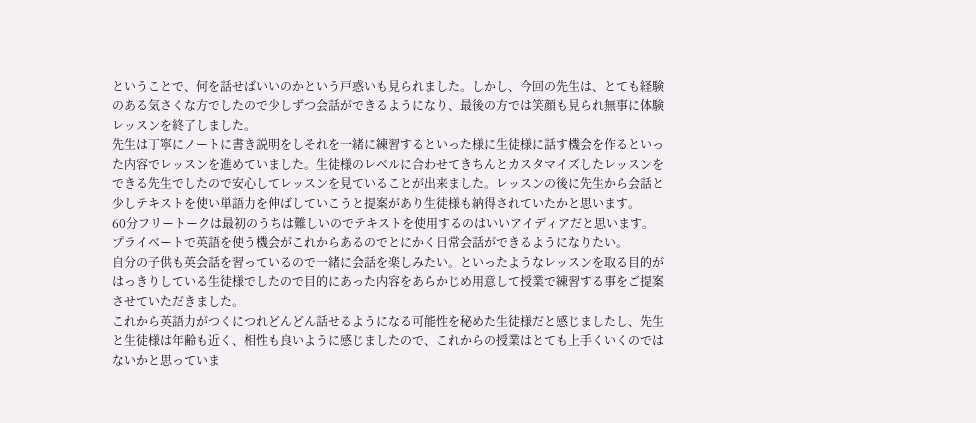ということで、何を話せばいいのかという戸惑いも見られました。しかし、今回の先生は、とても経験のある気さくな方でしたので少しずつ会話ができるようになり、最後の方では笑顔も見られ無事に体験レッスンを終了しました。
先生は丁寧にノートに書き説明をしそれを一緒に練習するといった様に生徒様に話す機会を作るといった内容でレッスンを進めていました。生徒様のレベルに合わせてきちんとカスタマイズしたレッスンをできる先生でしたので安心してレッスンを見ていることが出来ました。レッスンの後に先生から会話と少しテキストを使い単語力を伸ばしていこうと提案があり生徒様も納得されていたかと思います。
60分フリートークは最初のうちは難しいのでテキストを使用するのはいいアイディアだと思います。
プライベートで英語を使う機会がこれからあるのでとにかく日常会話ができるようになりたい。
自分の子供も英会話を習っているので一緒に会話を楽しみたい。といったようなレッスンを取る目的がはっきりしている生徒様でしたので目的にあった内容をあらかじめ用意して授業で練習する事をご提案させていただきました。
これから英語力がつくにつれどんどん話せるようになる可能性を秘めた生徒様だと感じましたし、先生と生徒様は年齢も近く、相性も良いように感じましたので、これからの授業はとても上手くいくのではないかと思っていま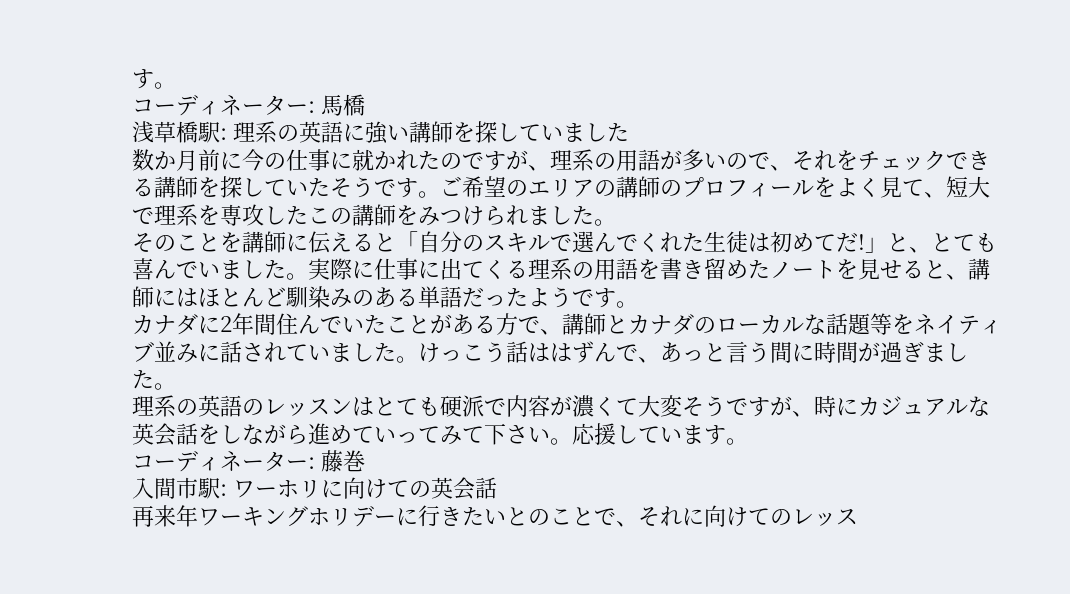す。
コーディネーター: 馬橋
浅草橋駅: 理系の英語に強い講師を探していました
数か月前に今の仕事に就かれたのですが、理系の用語が多いので、それをチェックできる講師を探していたそうです。ご希望のエリアの講師のプロフィールをよく見て、短大で理系を専攻したこの講師をみつけられました。
そのことを講師に伝えると「自分のスキルで選んでくれた生徒は初めてだ!」と、とても喜んでいました。実際に仕事に出てくる理系の用語を書き留めたノートを見せると、講師にはほとんど馴染みのある単語だったようです。
カナダに2年間住んでいたことがある方で、講師とカナダのローカルな話題等をネイティブ並みに話されていました。けっこう話ははずんで、あっと言う間に時間が過ぎました。
理系の英語のレッスンはとても硬派で内容が濃くて大変そうですが、時にカジュアルな英会話をしながら進めていってみて下さい。応援しています。
コーディネーター: 藤巻
入間市駅: ワーホリに向けての英会話
再来年ワーキングホリデーに行きたいとのことで、それに向けてのレッス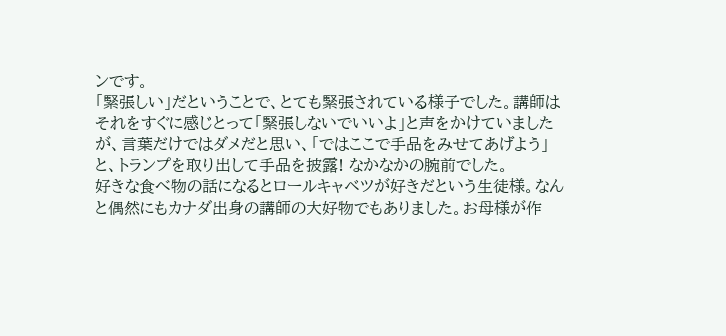ンです。
「緊張しい」だということで、とても緊張されている様子でした。講師はそれをすぐに感じとって「緊張しないでいいよ」と声をかけていましたが、言葉だけではダメだと思い、「ではここで手品をみせてあげよう」と、トランプを取り出して手品を披露! なかなかの腕前でした。
好きな食べ物の話になるとロールキャベツが好きだという生徒様。なんと偶然にもカナダ出身の講師の大好物でもありました。お母様が作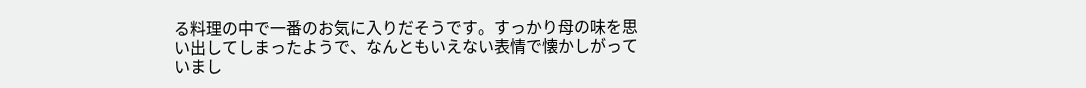る料理の中で一番のお気に入りだそうです。すっかり母の味を思い出してしまったようで、なんともいえない表情で懐かしがっていまし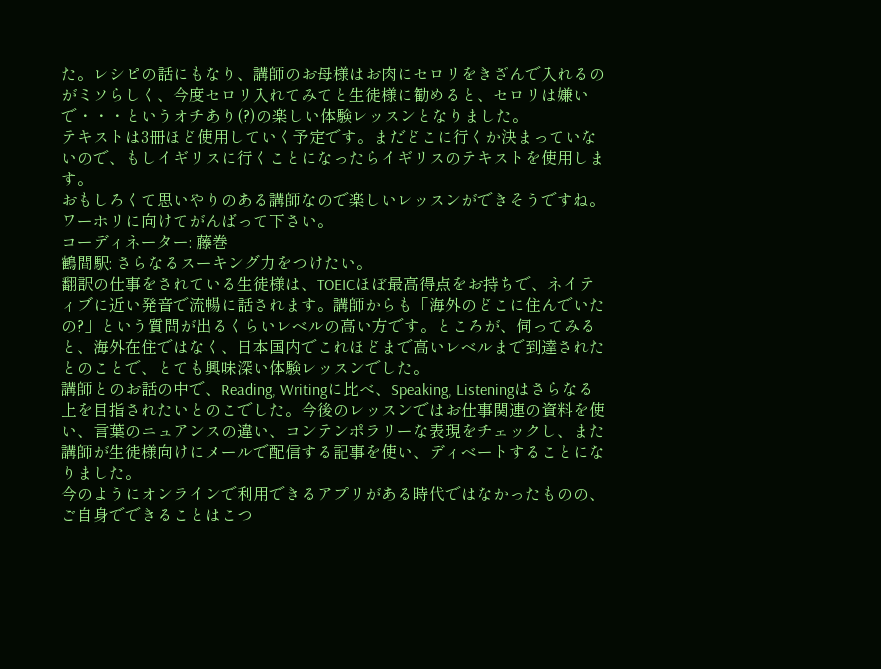た。レシピの話にもなり、講師のお母様はお肉にセロリをきざんで入れるのがミソらしく、今度セロリ入れてみてと生徒様に勧めると、セロリは嫌いで・・・というオチあり(?)の楽しい体験レッスンとなりました。
テキストは3冊ほど使用していく予定です。まだどこに行くか決まっていないので、もしイギリスに行くことになったらイギリスのテキストを使用します。
おもしろくて思いやりのある講師なので楽しいレッスンができそうですね。
ワーホリに向けてがんばって下さい。
コーディネーター: 藤巻
鶴間駅: さらなるスーキング力をつけたい。
翻訳の仕事をされている生徒様は、TOEICほぼ最高得点をお持ちで、ネイティブに近い発音で流暢に話されます。講師からも「海外のどこに住んでいたの?」という質問が出るくらいレベルの高い方です。ところが、伺ってみると、海外在住ではなく、日本国内でこれほどまで高いレベルまで到達されたとのことで、とても興味深い体験レッスンでした。
講師とのお話の中で、Reading, Writingに比べ、Speaking, Listeningはさらなる上を目指されたいとのこでした。今後のレッスンではお仕事関連の資料を使い、言葉のニュアンスの違い、コンテンポラリーな表現をチェックし、また講師が生徒様向けにメールで配信する記事を使い、ディベートすることになりました。
今のようにオンラインで利用できるアプリがある時代ではなかったものの、ご自身でできることはこつ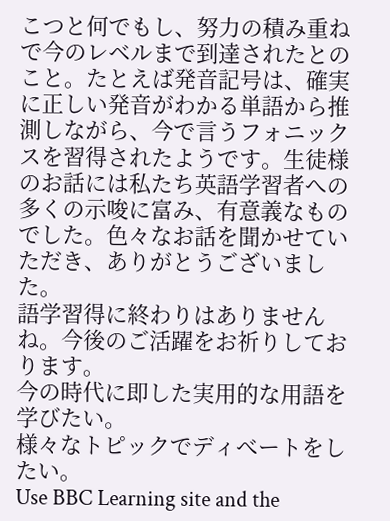こつと何でもし、努力の積み重ねで今のレベルまで到達されたとのこと。たとえば発音記号は、確実に正しい発音がわかる単語から推測しながら、今で言うフォニックスを習得されたようです。生徒様のお話には私たち英語学習者への多くの示唆に富み、有意義なものでした。色々なお話を聞かせていただき、ありがとうございました。
語学習得に終わりはありませんね。今後のご活躍をお祈りしております。
今の時代に即した実用的な用語を学びたい。
様々なトピックでディべートをしたい。
Use BBC Learning site and the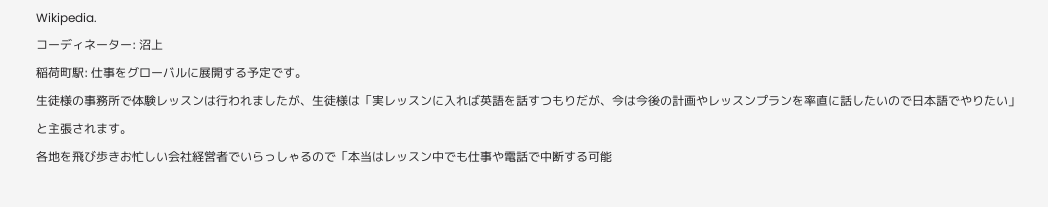Wikipedia.
コーディネーター: 沼上
稲荷町駅: 仕事をグローバルに展開する予定です。
生徒様の事務所で体験レッスンは行われましたが、生徒様は「実レッスンに入れば英語を話すつもりだが、今は今後の計画やレッスンプランを率直に話したいので日本語でやりたい」と主張されます。
各地を飛び歩きお忙しい会社経営者でいらっしゃるので「本当はレッスン中でも仕事や電話で中断する可能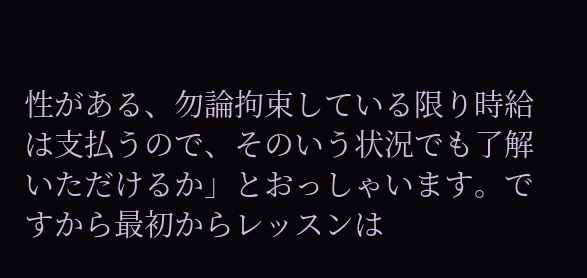性がある、勿論拘束している限り時給は支払うので、そのいう状況でも了解いただけるか」とおっしゃいます。ですから最初からレッスンは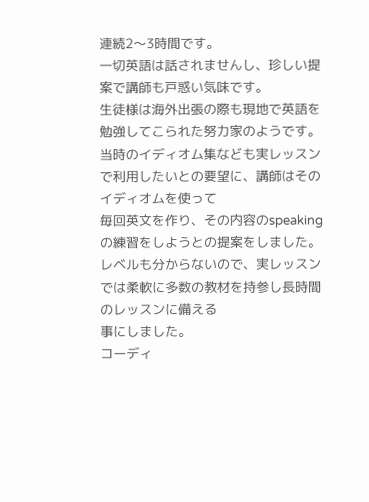連続2〜3時間です。
一切英語は話されませんし、珍しい提案で講師も戸惑い気味です。
生徒様は海外出張の際も現地で英語を勉強してこられた努力家のようです。
当時のイディオム集なども実レッスンで利用したいとの要望に、講師はそのイディオムを使って
毎回英文を作り、その内容のspeaking の練習をしようとの提案をしました。
レベルも分からないので、実レッスンでは柔軟に多数の教材を持参し長時間のレッスンに備える
事にしました。
コーディ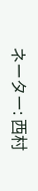ネーター: 西村